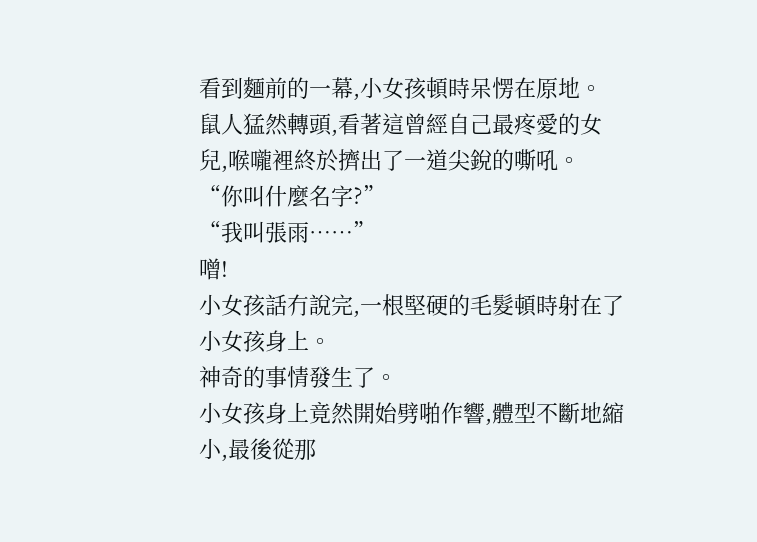看到麵前的一幕,小女孩頓時呆愣在原地。
鼠人猛然轉頭,看著這曾經自己最疼愛的女兒,喉嚨裡終於擠出了一道尖銳的嘶吼。
“你叫什麼名字?”
“我叫張雨……”
噌!
小女孩話冇說完,一根堅硬的毛髮頓時射在了小女孩身上。
神奇的事情發生了。
小女孩身上竟然開始劈啪作響,體型不斷地縮小,最後從那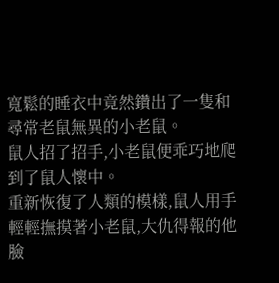寬鬆的睡衣中竟然鑽出了一隻和尋常老鼠無異的小老鼠。
鼠人招了招手,小老鼠便乖巧地爬到了鼠人懷中。
重新恢復了人類的模樣,鼠人用手輕輕撫摸著小老鼠,大仇得報的他臉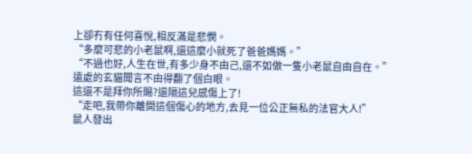上卻冇有任何喜悅,相反滿是悲憫。
“多麼可悲的小老鼠啊,還這麼小就死了爸爸媽媽。”
“不過也好,人生在世,有多少身不由己,還不如做一隻小老鼠自由自在。”
遠處的玄貓聞言不由得翻了個白眼。
這還不是拜你所賜?還隔這兒感傷上了!
“走吧,我帶你離開這個傷心的地方,去見一位公正無私的法官大人!”
鼠人發出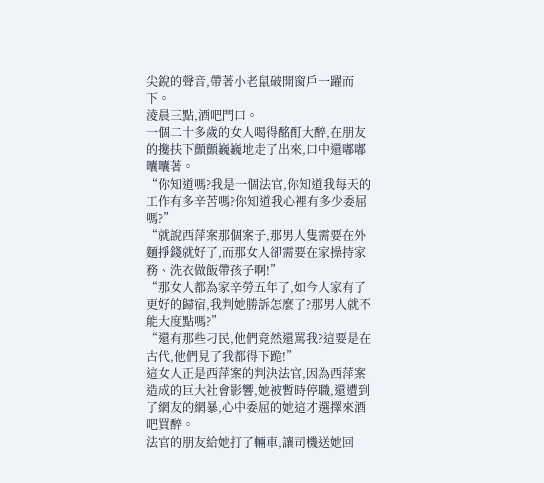尖銳的聲音,帶著小老鼠破開窗戶一躍而下。
淩晨三點,酒吧門口。
一個二十多歲的女人喝得酩酊大醉,在朋友的攙扶下顫顫巍巍地走了出來,口中還嘟嘟囔囔著。
“你知道嗎?我是一個法官,你知道我每天的工作有多辛苦嗎?你知道我心裡有多少委屈嗎?”
“就說西萍案那個案子,那男人隻需要在外麵掙錢就好了,而那女人卻需要在家操持家務、洗衣做飯帶孩子啊!”
“那女人都為家辛勞五年了,如今人家有了更好的歸宿,我判她勝訴怎麼了?那男人就不能大度點嗎?”
“還有那些刁民,他們竟然還罵我?這要是在古代,他們見了我都得下跪!”
這女人正是西萍案的判決法官,因為西萍案造成的巨大社會影響,她被暫時停職,還遭到了網友的網暴,心中委屈的她這才選擇來酒吧買醉。
法官的朋友給她打了輛車,讓司機送她回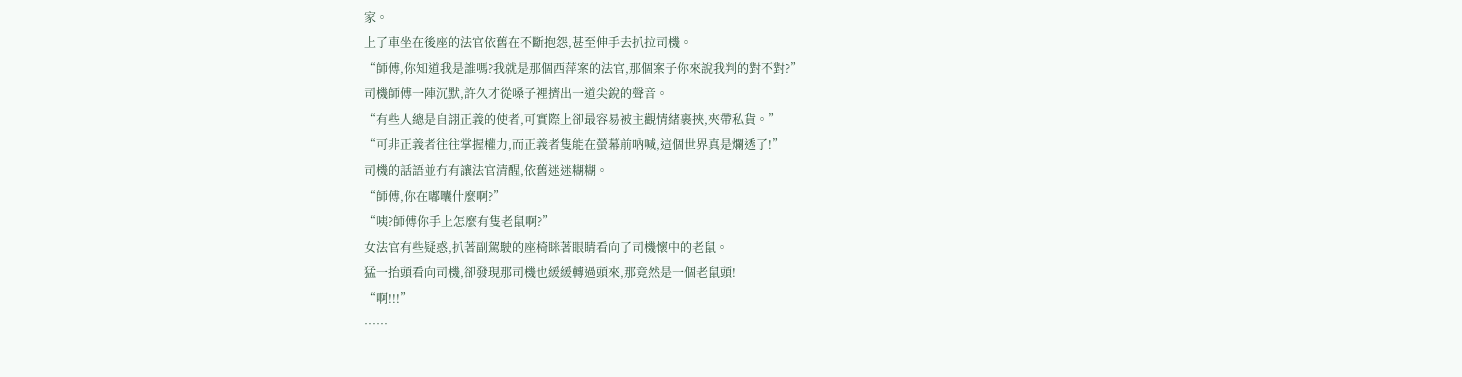家。
上了車坐在後座的法官依舊在不斷抱怨,甚至伸手去扒拉司機。
“師傅,你知道我是誰嗎?我就是那個西萍案的法官,那個案子你來說我判的對不對?”
司機師傅一陣沉默,許久才從嗓子裡擠出一道尖銳的聲音。
“有些人總是自詡正義的使者,可實際上卻最容易被主觀情緒裹挾,夾帶私貨。”
“可非正義者往往掌握權力,而正義者隻能在螢幕前吶喊,這個世界真是爛透了!”
司機的話語並冇有讓法官清醒,依舊迷迷糊糊。
“師傅,你在嘟囔什麼啊?”
“咦?師傅你手上怎麼有隻老鼠啊?”
女法官有些疑惑,扒著副駕駛的座椅眯著眼睛看向了司機懷中的老鼠。
猛一抬頭看向司機,卻發現那司機也緩緩轉過頭來,那竟然是一個老鼠頭!
“啊!!!”
……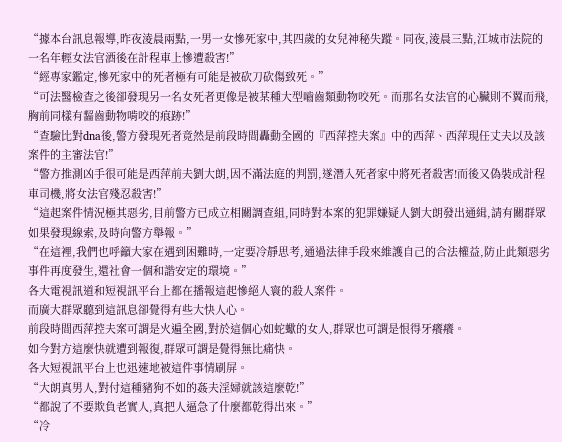“據本台訊息報導,昨夜淩晨兩點,一男一女慘死家中,其四歲的女兒神秘失蹤。同夜,淩晨三點,江城市法院的一名年輕女法官酒後在計程車上慘遭殺害!”
“經專家鑑定,慘死家中的死者極有可能是被砍刀砍傷致死。”
“可法醫檢查之後卻發現另一名女死者更像是被某種大型嚙齒類動物咬死。而那名女法官的心臟則不翼而飛,胸前同樣有齧齒動物啃咬的痕跡!”
“查驗比對dna後,警方發現死者竟然是前段時間轟動全國的『西萍控夫案』中的西萍、西萍現任丈夫以及該案件的主審法官!”
“警方推測凶手很可能是西萍前夫劉大朗,因不滿法庭的判罰,遂潛入死者家中將死者殺害!而後又偽裝成計程車司機,將女法官殘忍殺害!”
“這起案件情況極其惡劣,目前警方已成立相關調查組,同時對本案的犯罪嫌疑人劉大朗發出通緝,請有關群眾如果發現線索,及時向警方舉報。”
“在這裡,我們也呼籲大家在遇到困難時,一定要冷靜思考,通過法律手段來維護自己的合法權益,防止此類惡劣事件再度發生,還社會一個和諧安定的環境。”
各大電視訊道和短視訊平台上都在播報這起慘絕人寰的殺人案件。
而廣大群眾聽到這訊息卻覺得有些大快人心。
前段時間西萍控夫案可謂是火遍全國,對於這個心如蛇蠍的女人,群眾也可謂是恨得牙癢癢。
如今對方這麼快就遭到報復,群眾可謂是覺得無比痛快。
各大短視訊平台上也迅速地被這件事情刷屏。
“大朗真男人,對付這種豬狗不如的姦夫淫婦就該這麼乾!”
“都說了不要欺負老實人,真把人逼急了什麼都乾得出來。”
“冷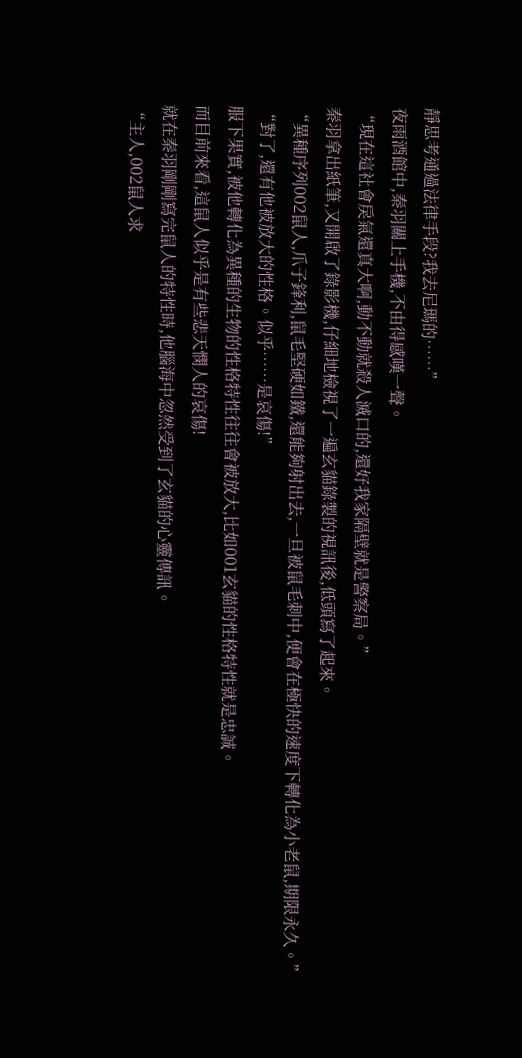靜思考通過法律手段?我去尼瑪的……”
夜雨酒館中,秦羽關上手機,不由得感嘆一聲。
“現在這社會戾氣還真大啊,動不動就殺人滅口的,還好我家隔壁就是警察局。”
秦羽拿出紙筆,又開啟了錄影機,仔細地檢視了一遍玄貓錄製的視訊後,低頭寫了起來。
“異種序列002鼠人,爪子鋒利,鼠毛堅硬如鐵,還能夠射出去,一旦被鼠毛刺中,便會在極快的速度下轉化為小老鼠,期限永久。”
“對了,還有他被放大的性格。似乎……是哀傷!”
服下果實,被他轉化為異種的生物的性格特性往往會被放大,比如001玄貓的性格特性就是忠誠。
而目前來看,這鼠人似乎是有些悲天憫人的哀傷!
就在秦羽剛剛寫完鼠人的特性時,他腦海中忽然受到了玄貓的心靈傳訊。
“主人,002鼠人求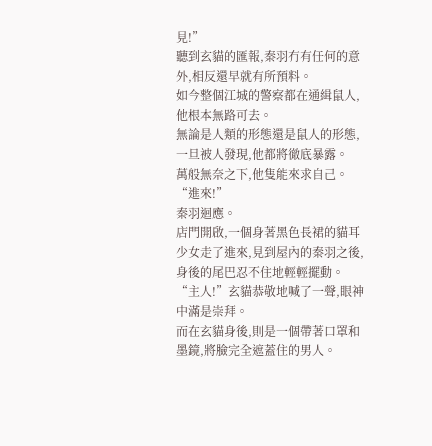見!”
聽到玄貓的匯報,秦羽冇有任何的意外,相反還早就有所預料。
如今整個江城的警察都在通緝鼠人,他根本無路可去。
無論是人類的形態還是鼠人的形態,一旦被人發現,他都將徹底暴露。
萬般無奈之下,他隻能來求自己。
“進來!”
秦羽迴應。
店門開啟,一個身著黑色長裙的貓耳少女走了進來,見到屋內的秦羽之後,身後的尾巴忍不住地輕輕擺動。
“主人!”玄貓恭敬地喊了一聲,眼神中滿是崇拜。
而在玄貓身後,則是一個帶著口罩和墨鏡,將臉完全遮蓋住的男人。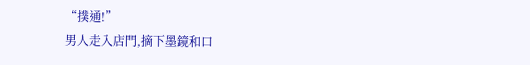“撲通!”
男人走入店門,摘下墨鏡和口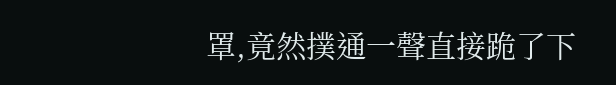罩,竟然撲通一聲直接跪了下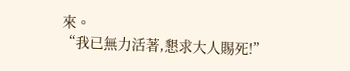來。
“我已無力活著,懇求大人賜死!”